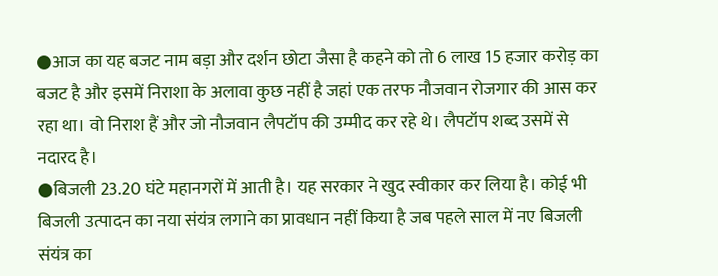●आज का यह बजट नाम बड़ा और दर्शन छोटा जैसा है कहने को तो 6 लाख 15 हजार करोड़ का बजट है और इसमें निराशा के अलावा कुछ नहीं है जहां एक तरफ नौजवान रोजगार की आस कर रहा था। वो निराश हैं और जो नौजवान लैपटॉप की उम्मीद कर रहे थे। लैपटॉप शब्द उसमें से नदारद है।
●बिजली 23.20 घंटे महानगरों में आती है। यह सरकार ने खुद स्वीकार कर लिया है। कोई भी बिजली उत्पादन का नया संयंत्र लगाने का प्रावधान नहीं किया है जब पहले साल में नए बिजली संयंत्र का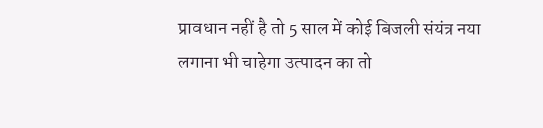प्रावधान नहीं है तो 5 साल में कोई बिजली संयंत्र नया लगाना भी चाहेगा उत्पादन का तो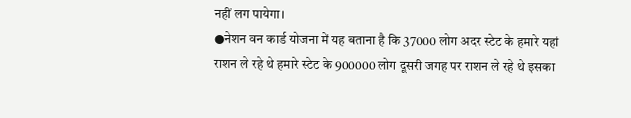नहीं लग पायेगा।
●नेशन वन कार्ड योजना में यह बताना है कि 37000 लोग अदर स्टेट के हमारे यहां राशन ले रहे थे हमारे स्टेट के 900000 लोग दूसरी जगह पर राशन ले रहे थे इसका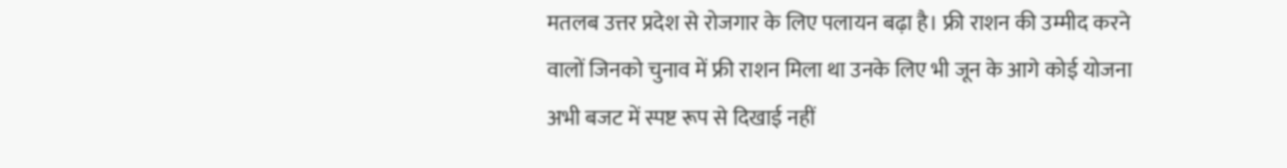मतलब उत्तर प्रदेश से रोजगार के लिए पलायन बढ़ा है। फ्री राशन की उम्मीद करने वालों जिनको चुनाव में फ्री राशन मिला था उनके लिए भी जून के आगे कोई योजना अभी बजट में स्पष्ट रूप से दिखाई नहीं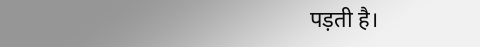पड़ती है।